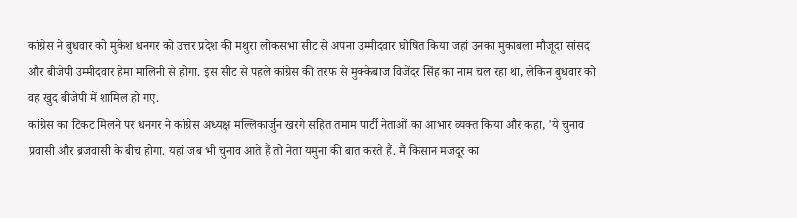कांग्रेस ने बुधवार को मुकेश धनगर को उत्तर प्रदेश की मथुरा लोकसभा सीट से अपना उम्मीदवार घोषित किया जहां उनका मुकाबला मौजूदा सांसद और बीजेपी उम्मीदवार हेमा मालिनी से होगा. इस सीट से पहले कांग्रेस की तरफ से मुक्केबाज विजेंदर सिंह का नाम चल रहा था, लेकिन बुधवार को वह खुद बीजेपी में शामिल हो गए.
कांग्रेस का टिकट मिलने पर धनगर ने कांग्रेस अध्यक्ष मल्लिकार्जुन खरगे सहित तमाम पार्टी नेताओं का आभार व्यक्त किया और कहा, 'ये चुनाव प्रवासी और ब्रजवासी के बीच होगा. यहां जब भी चुनाव आते हैं तो नेता यमुना की बात करते हैं. मैं किसान मजदूर का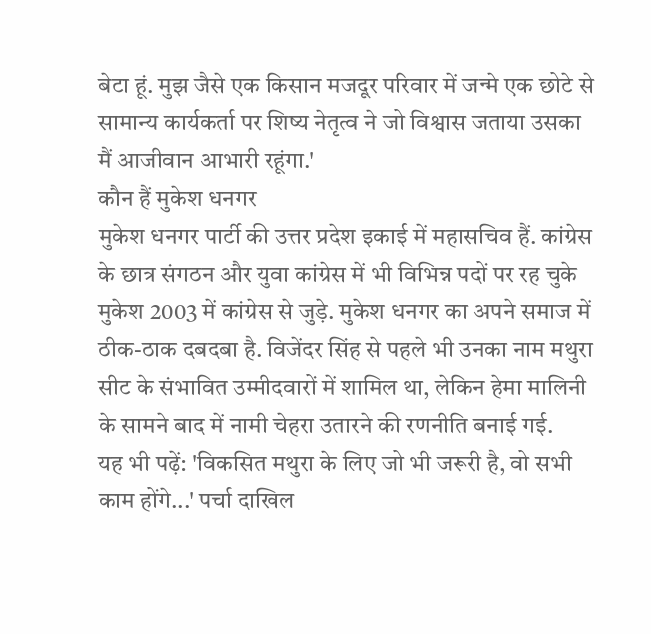बेटा हूं. मुझ जैसे एक किसान मजदूर परिवार में जन्मे एक छोटे से सामान्य कार्यकर्ता पर शिष्य नेतृत्व ने जो विश्वास जताया उसका मैं आजीवान आभारी रहूंगा.'
कौन हैं मुकेश धनगर
मुकेश धनगर पार्टी की उत्तर प्रदेश इकाई में महासचिव हैं. कांग्रेस के छात्र संगठन और युवा कांग्रेस में भी विभिन्न पदों पर रह चुके मुकेश 2003 में कांग्रेस से जुड़े. मुकेश धनगर का अपने समाज में ठीक-ठाक दबदबा है. विजेंदर सिंह से पहले भी उनका नाम मथुरा सीट के संभावित उम्मीदवारों में शामिल था, लेकिन हेमा मालिनी के सामने बाद में नामी चेहरा उतारने की रणनीति बनाई गई.
यह भी पढ़ें: 'विकसित मथुरा के लिए जो भी जरूरी है, वो सभी काम होंगे...' पर्चा दाखिल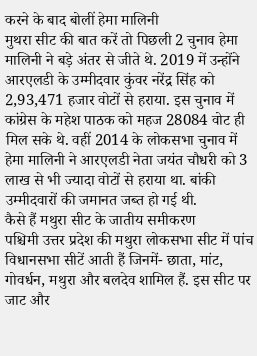करने के बाद बोलीं हेमा मालिनी
मुथरा सीट की बात करें तो पिछली 2 चुनाव हेमा मालिनी ने बड़े अंतर से जीते थे. 2019 में उन्होंने आरएलडी के उम्मीदवार कुंवर नरेंद्र सिंह को 2,93,471 हजार वोटों से हराया. इस चुनाव में कांग्रेस के महेश पाठक को महज 28084 वोट ही मिल सके थे. वहीं 2014 के लोकसभा चुनाव में हेमा मालिनी ने आरएलडी नेता जयंत चौधरी को 3 लाख से भी ज्यादा वोटों से हराया था. बांकी उम्मीदवारों की जमानत जब्त हो गई थी.
कैसे हैं मथुरा सीट के जातीय समीकरण
पश्चिमी उत्तर प्रदेश की मथुरा लोकसभा सीट में पांच विधानसभा सीटें आती हैं जिनमें- छाता, मांट, गोवर्धन, मथुरा और बलदेव शामिल हैं. इस सीट पर जाट और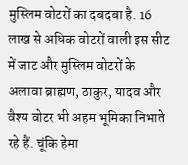मुस्लिम वोटरों का दबदबा है. 16 लाख से अधिक वोटरों वाली इस सीट में जाट और मुस्लिम वोटरों के अलावा ब्राह्मण, ठाकुर, यादव और वैश्य वोटर भी अहम भूमिका निभाते रहे हैं. चूंकि हेमा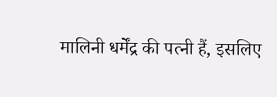मालिनी धर्मेंद्र की पत्नी हैं, इसलिए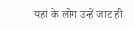यहां के लोग उन्हें जाट ही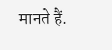मानते हैं.